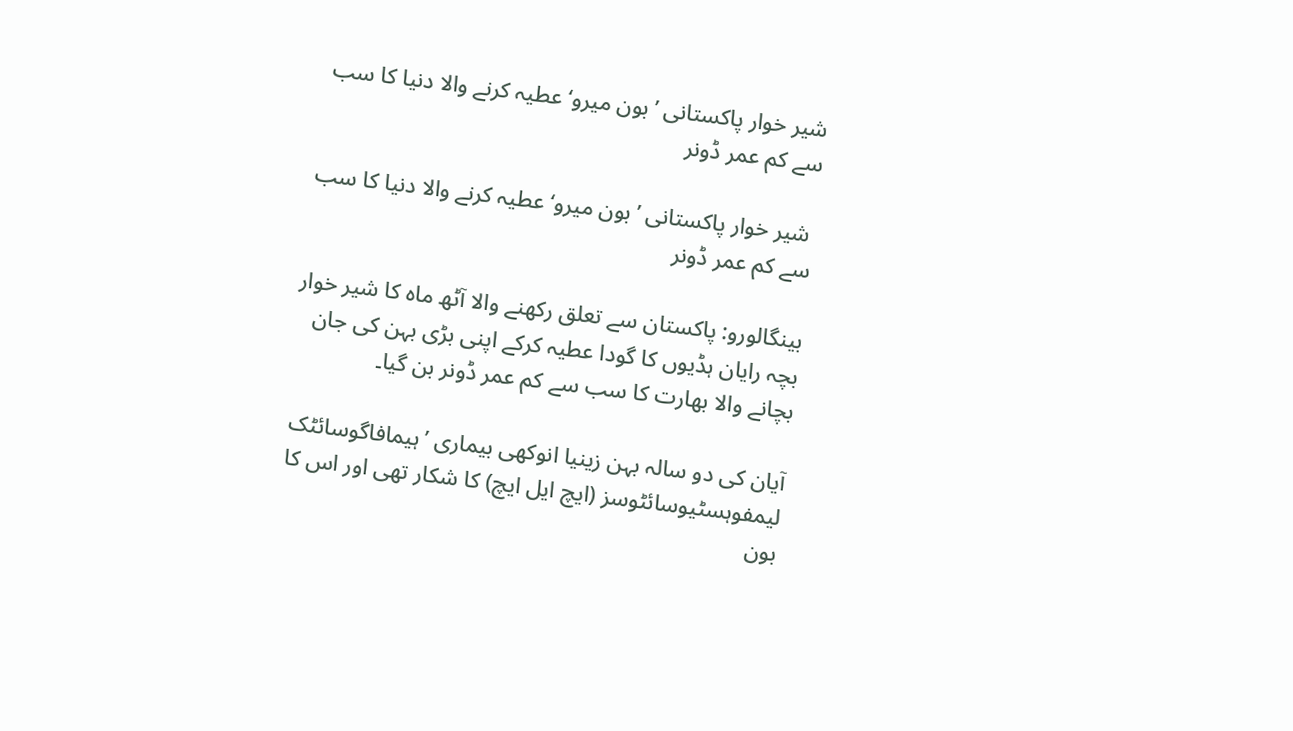شیر خوار پاکستانی ’بون میرو‘ عطیہ کرنے والا دنیا کا سب سے کم عمر ڈونر

 شیر خوار پاکستانی ’بون میرو‘ عطیہ کرنے والا دنیا کا سب سے کم عمر ڈونر

بینگالورو: پاکستان سے تعلق رکھنے والا آٹھ ماہ کا شیر خوار بچہ رایان ہڈیوں کا گودا عطیہ کرکے اپنی بڑی بہن کی جان بچانے والا بھارت کا سب سے کم عمر ڈونر بن گیا۔

آیان کی دو سالہ بہن زینیا انوکھی بیماری ’ہیمافاگوسائٹک لیمفوہسٹیوسائٹوسز (ایچ ایل ایچ) کا شکار تھی اور اس کا بون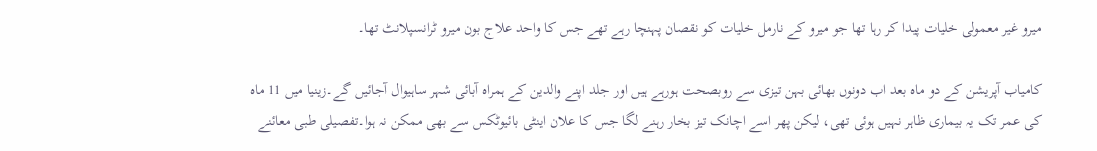میرو غیر معمولی خلیات پیدا کر رہا تھا جو میرو کے نارمل خلیات کو نقصان پہنچا رہے تھے جس کا واحد علاج بون میرو ٹرانسپلانٹ تھا۔

کامیاب آپریشن کے دو ماہ بعد اب دونوں بھائی بہن تیزی سے روبصحت ہورہے ہیں اور جلد اپنے والدین کے ہمراہ آبائی شہر ساہیوال آجائیں گے۔زینیا میں 11 ماہ کی عمر تک یہ بیماری ظاہر نہیں ہوئی تھی، لیکن پھر اسے اچانک تیز بخار رہنے لگا جس کا علان اینٹی بائیوٹکس سے بھی ممکن نہ ہوا۔تفصیلی طبی معائنے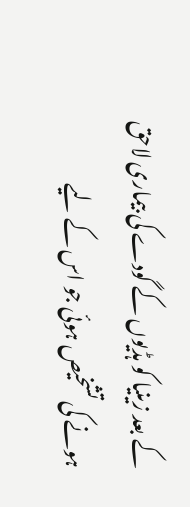کے بعد زینیا کو ہڈیوں کے گودے کی بیماری لاحق ہونے کی تشخیص ہوئی جو اس کے لیے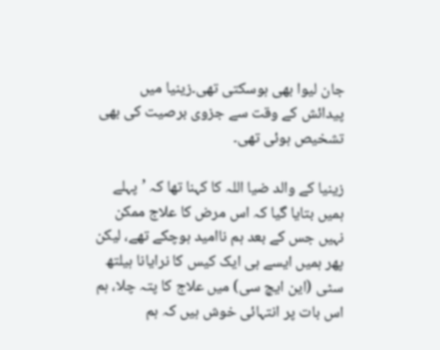جان لیوا بھی ہوسکتی تھی۔زینیا میں پیدائش کے وقت سے جزوی برصیت کی بھی تشخیص ہوئی تھی۔

زینیا کے والد ضیا اللہ کا کہنا تھا کہ ’پہلے ہمیں بتایا گیا کہ اس مرض کا علاج ممکن نہیں جس کے بعد ہم ناامید ہوچکے تھے، لیکن پھر ہمیں ایسے ہی ایک کیس کا نرایانا ہیلتھ سٹی (این ایچ سی) میں علاج کا پتہ چلا، ہم اس بات پر انتہائی خوش ہیں کہ ہم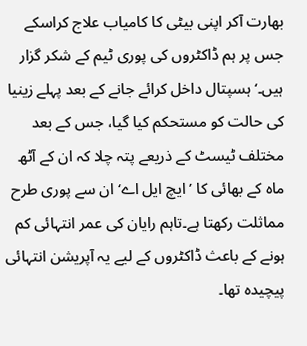بھارت آکر اپنی بیٹی کا کامیاب علاج کراسکے جس پر ہم ڈاکٹروں کی پوری ٹیم کے شکر گزار ہیں۔‘ہسپتال داخل کرائے جانے کے بعد پہلے زینیا کی حالت کو مستحکم کیا گیا، جس کے بعد مختلف ٹیسٹ کے ذریعے پتہ چلا کہ ان کے آٹھ ماہ کے بھائی کا ’ایچ ایل اے‘ ان سے پوری طرح مماثلت رکھتا ہے۔تاہم رایان کی عمر انتہائی کم ہونے کے باعث ڈاکٹروں کے لیے یہ آپریشن انتہائی پیچیدہ تھا۔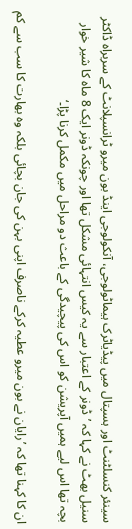سینئر کنسلٹنٹ اور ہسپتال میں پیڈیاٹرک ہیماٹولوجی، آنکولوجی اینڈ بون میرو ٹرانسپلانٹ کے سربراہ ڈاکٹر سنیل بھٹ نے کہا کہ ’ڈونر کے اعتبار سے یہ کیس انتہائی مشکل تھا اور چونکہ ڈونر ایک 8 ماہ کا شیر خوار بچہ تھا اس لیے ہمیں آپریشن کو اس کی پیچیدگی کے باعث دو مراحل میں مکمل کرنا پڑا۔‘

ان کا کہنا تھا کہ ’رایان نے بون میرو عطیہ کرکے ناصرف اپنی بہن کی جان بچائی بلکہ وہ بھارت کا سب سے کم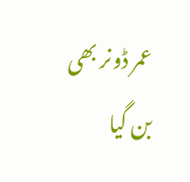عمر ڈونر بھی بن گیا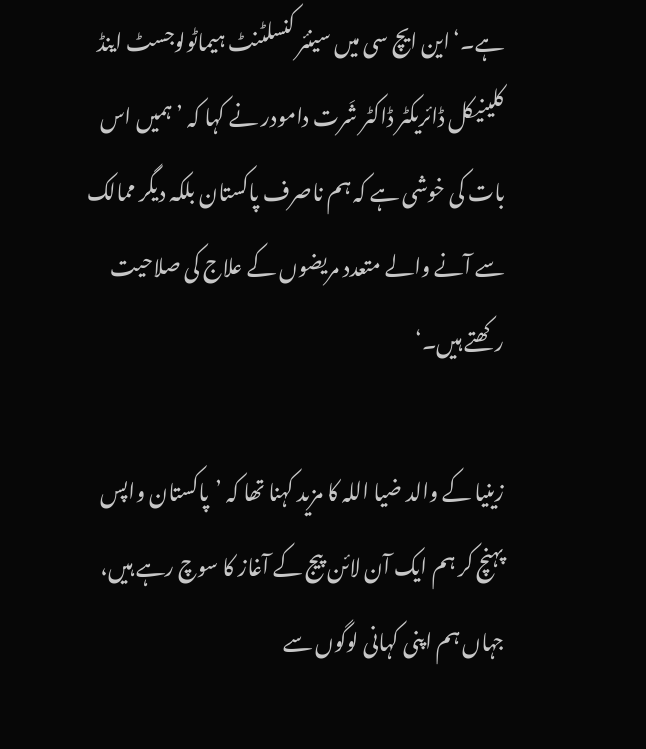ہے۔‘این ایچ سی میں سینئر کنسلٹنٹ ہیماٹولوجسٹ اینڈ کلینیکل ڈائریکٹر ڈاکٹر شَرت دامودر نے کہا کہ ’ہمیں اس بات کی خوشی ہے کہ ہم ناصرف پاکستان بلکہ دیگر ممالک سے آنے والے متعدد مریضوں کے علاج کی صلاحیت رکھتے ہیں۔‘

زینیا کے والد ضیا اللہ کا مزید کہنا تھا کہ ’پاکستان واپس پہنچ کر ہم ایک آن لائن پیج کے آغاز کا سوچ رہے ہیں، جہاں ہم اپنی کہانی لوگوں سے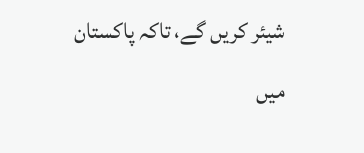شیئر کریں گے، تاکہ پاکستان میں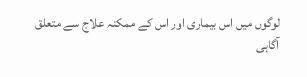لوگوں میں اس بیماری اور اس کے ممکنہ علاج سے متعلق آگاہی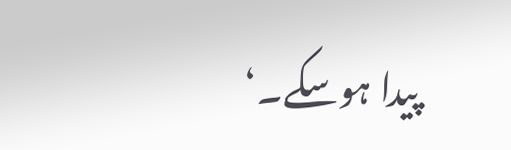پیدا ہوسکے۔‘